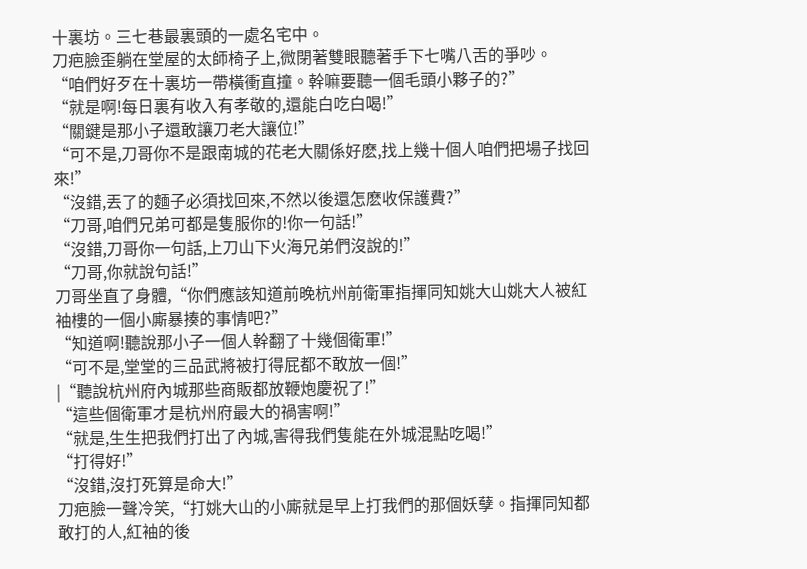十裏坊。三七巷最裏頭的一處名宅中。
刀疤臉歪躺在堂屋的太師椅子上,微閉著雙眼聽著手下七嘴八舌的爭吵。
“咱們好歹在十裏坊一帶橫衝直撞。幹嘛要聽一個毛頭小夥子的?”
“就是啊!每日裏有收入有孝敬的,還能白吃白喝!”
“關鍵是那小子還敢讓刀老大讓位!”
“可不是,刀哥你不是跟南城的花老大關係好麽,找上幾十個人咱們把場子找回來!”
“沒錯,丟了的麵子必須找回來,不然以後還怎麽收保護費?”
“刀哥,咱們兄弟可都是隻服你的!你一句話!”
“沒錯,刀哥你一句話,上刀山下火海兄弟們沒說的!”
“刀哥,你就說句話!”
刀哥坐直了身體,“你們應該知道前晚杭州前衛軍指揮同知姚大山姚大人被紅袖樓的一個小廝暴揍的事情吧?”
“知道啊!聽說那小子一個人幹翻了十幾個衛軍!”
“可不是,堂堂的三品武將被打得屁都不敢放一個!”
|“聽說杭州府內城那些商販都放鞭炮慶祝了!”
“這些個衛軍才是杭州府最大的禍害啊!”
“就是,生生把我們打出了內城,害得我們隻能在外城混點吃喝!”
“打得好!”
“沒錯,沒打死算是命大!”
刀疤臉一聲冷笑,“打姚大山的小廝就是早上打我們的那個妖孽。指揮同知都敢打的人,紅袖的後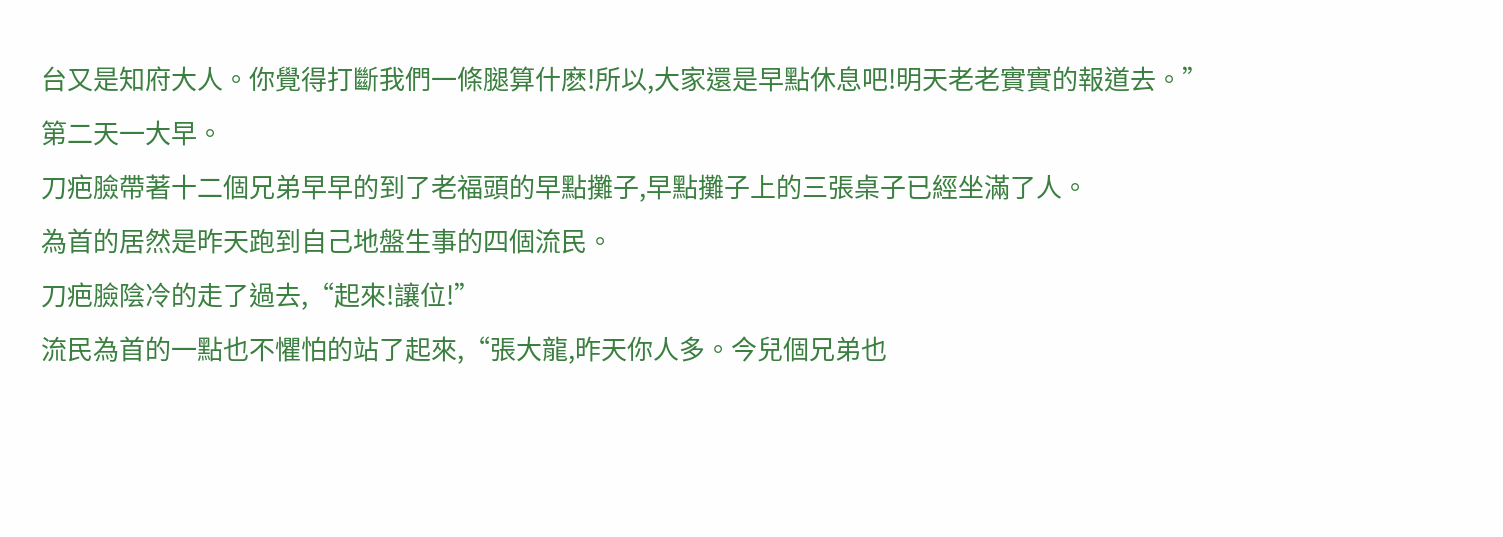台又是知府大人。你覺得打斷我們一條腿算什麽!所以,大家還是早點休息吧!明天老老實實的報道去。”
第二天一大早。
刀疤臉帶著十二個兄弟早早的到了老福頭的早點攤子,早點攤子上的三張桌子已經坐滿了人。
為首的居然是昨天跑到自己地盤生事的四個流民。
刀疤臉陰冷的走了過去,“起來!讓位!”
流民為首的一點也不懼怕的站了起來,“張大龍,昨天你人多。今兒個兄弟也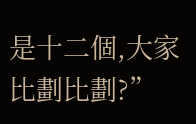是十二個,大家比劃比劃?”